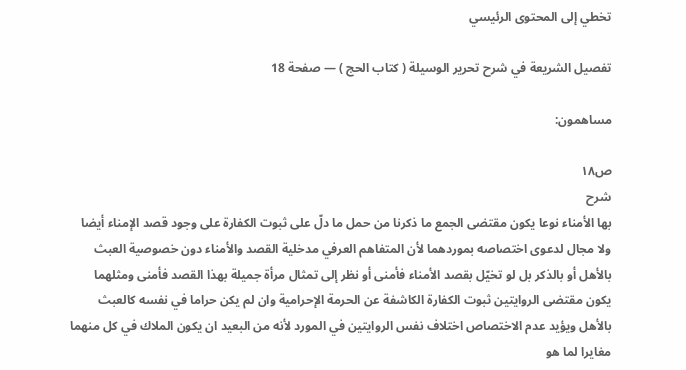تخطي إلى المحتوى الرئيسي

تفصيل الشريعة في شرح تحرير الوسيلة ( كتاب الحج ) — صفحة 18

مساهمون:

ص١٨
شرح
بها الأمناء نوعا يكون مقتضى الجمع ما ذكرنا من حمل ما دلّ على ثبوت الكفارة على وجود قصد الإمناء أيضا ولا مجال لدعوى اختصاصه بموردهما لأن المتفاهم العرفي مدخلية القصد والأمناء دون خصوصية العبث بالأهل أو بالذكر بل لو تخيّل بقصد الأمناء فأمنى أو نظر إلى تمثال مرأة جميلة بهذا القصد فأمنى ومثلهما يكون مقتضى الروايتين ثبوت الكفارة الكاشفة عن الحرمة الإحرامية وان لم يكن حراما في نفسه كالعبث بالأهل ويؤيد عدم الاختصاص اختلاف نفس الروايتين في المورد لأنه من البعيد ان يكون الملاك في كل منهما مغايرا لما هو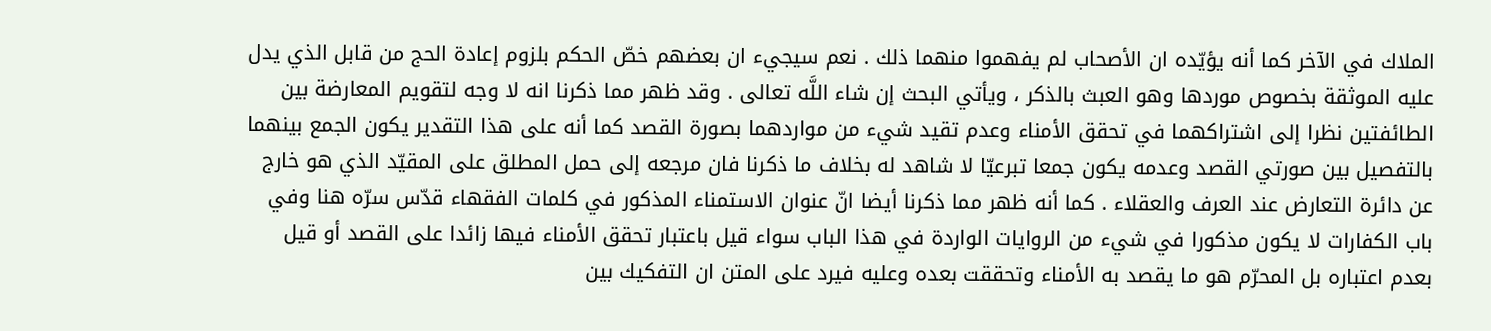الملاك في الآخر كما أنه يؤيّده ان الأصحاب لم يفهموا منهما ذلك . نعم سيجيء ان بعضهم خصّ الحكم بلزوم إعادة الحج من قابل الذي يدل عليه الموثقة بخصوص موردها وهو العبث بالذكر ، ويأتي البحث إن شاء اللَّه تعالى . وقد ظهر مما ذكرنا انه لا وجه لتقويم المعارضة بين الطائفتين نظرا إلى اشتراكهما في تحقق الأمناء وعدم تقيد شيء من مواردهما بصورة القصد كما أنه على هذا التقدير يكون الجمع بينهما بالتفصيل بين صورتي القصد وعدمه يكون جمعا تبرعيّا لا شاهد له بخلاف ما ذكرنا فان مرجعه إلى حمل المطلق على المقيّد الذي هو خارج عن دائرة التعارض عند العرف والعقلاء . كما أنه ظهر مما ذكرنا أيضا انّ عنوان الاستمناء المذكور في كلمات الفقهاء قدّس سرّه هنا وفي باب الكفارات لا يكون مذكورا في شيء من الروايات الواردة في هذا الباب سواء قيل باعتبار تحقق الأمناء فيها زائدا على القصد أو قيل بعدم اعتباره بل المحرّم هو ما يقصد به الأمناء وتحققت بعده وعليه فيرد على المتن ان التفكيك بين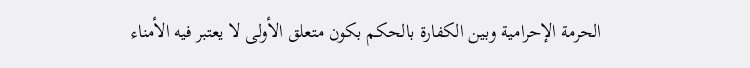الحرمة الإحرامية وبين الكفارة بالحكم بكون متعلق الأولى لا يعتبر فيه الأمناء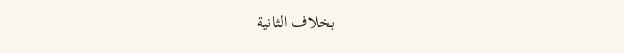بخلاف الثانية